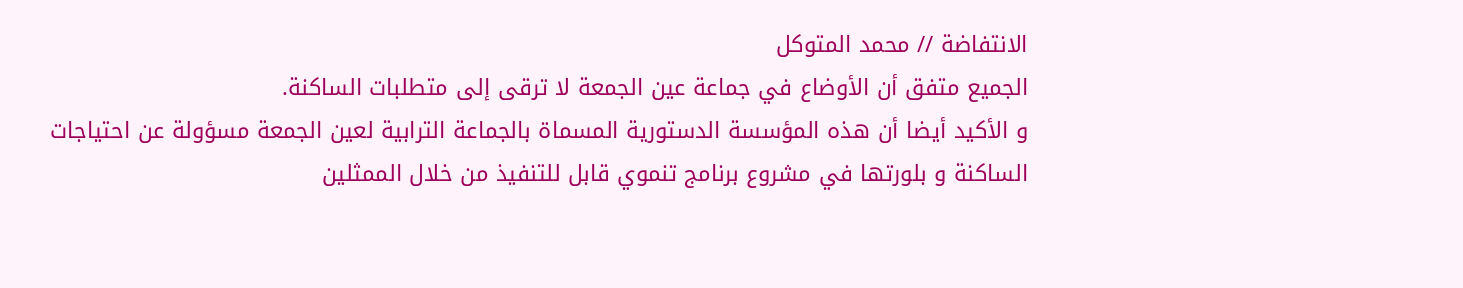الانتفاضة // محمد المتوكل
الجميع متفق أن الأوضاع في جماعة عين الجمعة لا ترقى إلى متطلبات الساكنة.
و الأكيد أيضا أن هذه المؤسسة الدستورية المسماة بالجماعة الترابية لعين الجمعة مسؤولة عن احتياجات الساكنة و بلورتها في مشروع برنامج تنموي قابل للتنفيذ من خلال الممثلين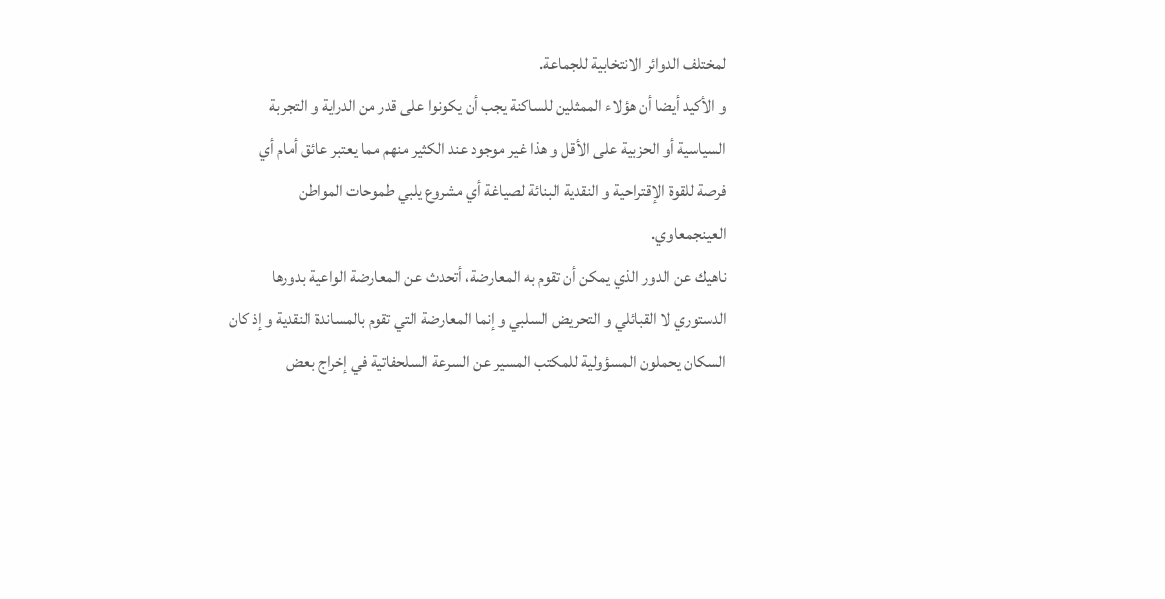لمختلف الدوائر الانتخابية للجماعة.
و الأكيد أيضا أن هؤلاء الممثلين للساكنة يجب أن يكونوا على قدر من الدراية و التجربة السياسية أو الحزبية على الأقل و هذا غير موجود عند الكثير منهم مما يعتبر عائق أمام أي فرصة للقوة الإقتراحية و النقدية البنائة لصياغة أي مشروع يلبي طموحات المواطن العينجمعاوي.
ناهيك عن الدور الذي يمكن أن تقوم به المعارضة، أتحدث عن المعارضة الواعية بدورها الدستوري لا القبائلي و التحريض السلبي و إنما المعارضة التي تقوم بالمساندة النقدية و إذ كان السكان يحملون المسؤولية للمكتب المسير عن السرعة السلحفاتية في إخراج بعض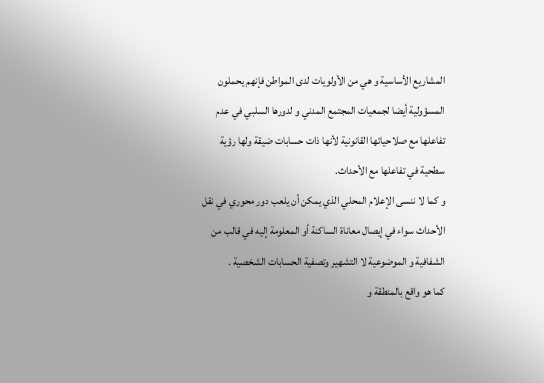المشاريع الأساسية و هي من الأولويات لدى المواطن فإنهم يحملون المسؤولية أيضا لجمعيات المجتمع المدني و لدورها السلبي في عدم تفاعلها مع صلاحياتها القانونية لأنها ذات حسابات ضيقة ولها رؤية سطحية في تفاعلها مع الأحداث.
و كما لا ننسى الإعلام المحلي الذي يمكن أن يلعب دور محوري في نقل الأحداث سواء في إيصال معاناة الساكنة أو المعلومة إليه في قالب من الشفافية و الموضوعية لا التشهير وتصفية الحسابات الشخصية .
كما هو واقع بالمنطقة و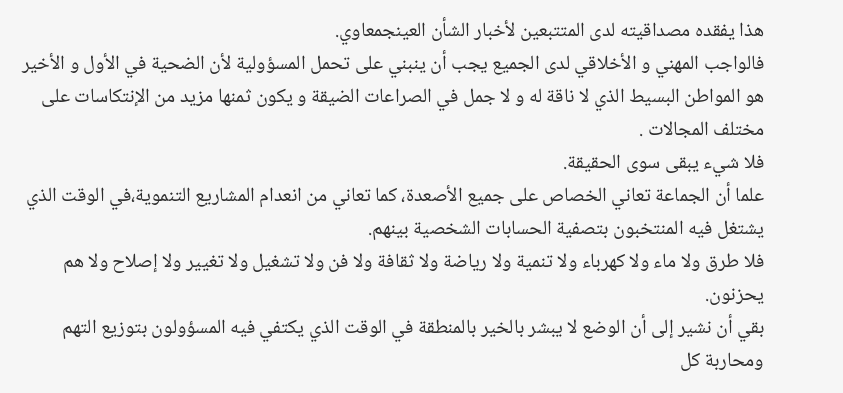هذا يفقده مصداقيته لدى المتتبعين لأخبار الشأن العينجمعاوي.
فالواجب المهني و الأخلاقي لدى الجميع يجب أن ينبني على تحمل المسؤولية لأن الضحية في الأول و الأخير هو المواطن البسيط الذي لا ناقة له و لا جمل في الصراعات الضيقة و يكون ثمنها مزيد من الإنتكاسات على مختلف المجالات .
فلا شيء يبقى سوى الحقيقة.
علما أن الجماعة تعاني الخصاص على جميع الأصعدة، كما تعاني من انعدام المشاريع التنموية،في الوقت الذي يشتغل فيه المنتخبون بتصفية الحسابات الشخصية بينهم.
فلا طرق ولا ماء ولا كهرباء ولا تنمية ولا رياضة ولا ثقافة ولا فن ولا تشغيل ولا تغيير ولا إصلاح ولا هم يحزنون.
بقي أن نشير إلى أن الوضع لا يبشر بالخير بالمنطقة في الوقت الذي يكتفي فيه المسؤولون بتوزيع التهم ومحاربة كل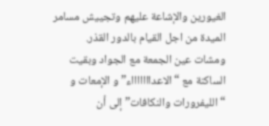الغيورين والإشاعة عليهم وتجييش مسامر الميدة من اجل القيام بالدور القذر.
ومشات عين الجمعة مع الجواد وبقيت الساكنة مع “الاعداااااااء” و الإمعات و “الليفرورات والنكافات” إلى أن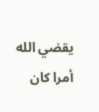يقضي الله أمرا كان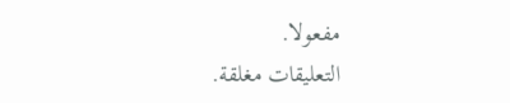مفعولا.
التعليقات مغلقة.